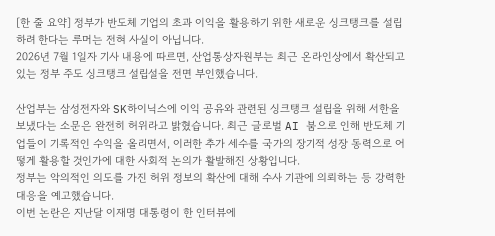[한 줄 요약] 정부가 반도체 기업의 초과 이익을 활용하기 위한 새로운 싱크탱크를 설립하려 한다는 루머는 전혀 사실이 아닙니다.
2026년 7월 1일자 기사 내용에 따르면, 산업통상자원부는 최근 온라인상에서 확산되고 있는 정부 주도 싱크탱크 설립설을 전면 부인했습니다.

산업부는 삼성전자와 SK하이닉스에 이익 공유와 관련된 싱크탱크 설립을 위해 서한을 보냈다는 소문은 완전히 허위라고 밝혔습니다. 최근 글로벌 AI 붐으로 인해 반도체 기업들이 기록적인 수익을 올리면서, 이러한 추가 세수를 국가의 장기적 성장 동력으로 어떻게 활용할 것인가에 대한 사회적 논의가 활발해진 상황입니다.
정부는 악의적인 의도를 가진 허위 정보의 확산에 대해 수사 기관에 의뢰하는 등 강력한 대응을 예고했습니다.
이번 논란은 지난달 이재명 대통령이 한 인터뷰에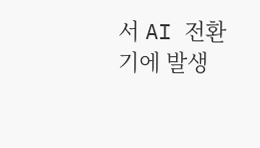서 AI 전환기에 발생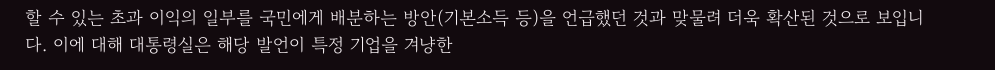할 수 있는 초과 이익의 일부를 국민에게 배분하는 방안(기본소득 등)을 언급했던 것과 맞물려 더욱 확산된 것으로 보입니다. 이에 대해 대통령실은 해당 발언이 특정 기업을 겨냥한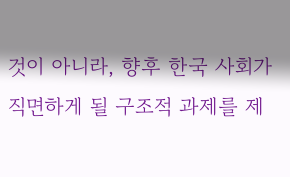것이 아니라, 향후 한국 사회가 직면하게 될 구조적 과제를 제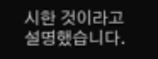시한 것이라고 설명했습니다.